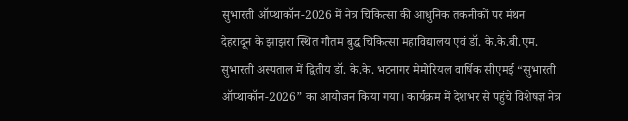सुभारती ऑप्थाकॉन-2026 में नेत्र चिकित्सा की आधुनिक तकनीकों पर मंथन
देहरादून के झाझरा स्थित गौतम बुद्ध चिकित्सा महाविद्यालय एवं डॉ. के.के.बी.एम. सुभारती अस्पताल में द्वितीय डॉ. के.के. भटनागर मेमोरियल वार्षिक सीएमई “सुभारती ऑप्थाकॉन-2026” का आयोजन किया गया। कार्यक्रम में देशभर से पहुंचे विशेषज्ञ नेत्र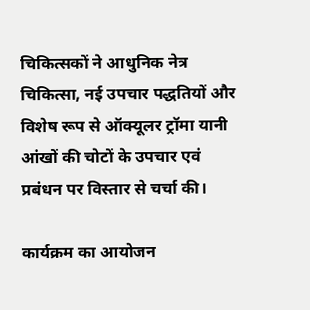चिकित्सकों ने आधुनिक नेत्र चिकित्सा, नई उपचार पद्धतियों और विशेष रूप से ऑक्यूलर ट्रॉमा यानी आंखों की चोटों के उपचार एवं प्रबंधन पर विस्तार से चर्चा की।

कार्यक्रम का आयोजन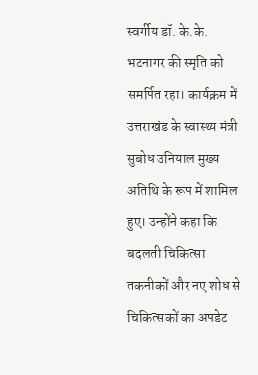स्वर्गीय डॉ. के.के. भटनागर की स्मृति को समर्पित रहा। कार्यक्रम में उत्तराखंड के स्वास्थ्य मंत्री सुबोध उनियाल मुख्य अतिथि के रूप में शामिल हुए। उन्होंने कहा कि बदलती चिकित्सा तकनीकों और नए शोध से चिकित्सकों का अपडेट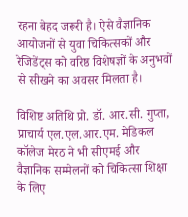रहना बेहद जरूरी है। ऐसे वैज्ञानिक आयोजनों से युवा चिकित्सकों और रेजिडेंट्स को वरिष्ठ विशेषज्ञों के अनुभवों से सीखने का अवसर मिलता है।

विशिष्ट अतिथि प्रो. डॉ. आर.सी. गुप्ता, प्राचार्य एल.एल.आर.एम. मेडिकल कॉलेज मेरठ ने भी सीएमई और वैज्ञानिक सम्मेलनों को चिकित्सा शिक्षा के लिए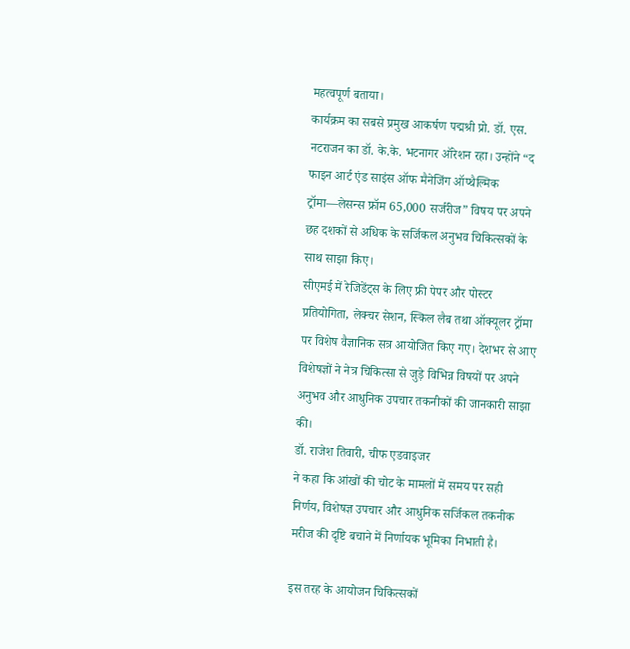महत्वपूर्ण बताया।
कार्यक्रम का सबसे प्रमुख आकर्षण पद्मश्री प्रो. डॉ. एस. नटराजन का डॉ. के.के. भटनागर ऑरेशन रहा। उन्होंने “द फाइन आर्ट एंड साइंस ऑफ मैनेजिंग ऑप्थैल्मिक ट्रॉमा—लेसन्स फ्रॉम 65,000 सर्जरीज” विषय पर अपने छह दशकों से अधिक के सर्जिकल अनुभव चिकित्सकों के साथ साझा किए।
सीएमई में रेजिडेंट्स के लिए फ्री पेपर और पोस्टर प्रतियोगिता, लेक्चर सेशन, स्किल लैब तथा ऑक्यूलर ट्रॉमा पर विशेष वैज्ञानिक सत्र आयोजित किए गए। देशभर से आए विशेषज्ञों ने नेत्र चिकित्सा से जुड़े विभिन्न विषयों पर अपने अनुभव और आधुनिक उपचार तकनीकों की जानकारी साझा की।
डॉ. राजेश तिवारी, चीफ एडवाइजर
ने कहा कि आंखों की चोट के मामलों में समय पर सही निर्णय, विशेषज्ञ उपचार और आधुनिक सर्जिकल तकनीक मरीज की दृष्टि बचाने में निर्णायक भूमिका निभाती है।

इस तरह के आयोजन चिकित्सकों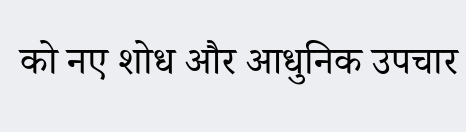को नए शोध और आधुनिक उपचार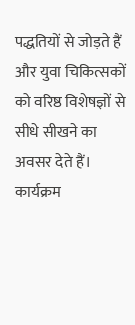पद्धतियों से जोड़ते हैं और युवा चिकित्सकों को वरिष्ठ विशेषज्ञों से सीधे सीखने का अवसर देते हैं।
कार्यक्रम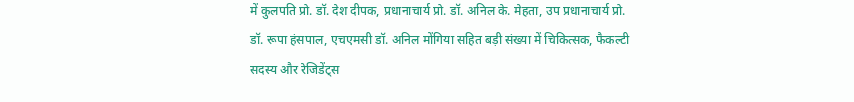में कुलपति प्रो. डॉ. देश दीपक, प्रधानाचार्य प्रो. डॉ. अनिल के. मेहता, उप प्रधानाचार्य प्रो. डॉ. रूपा हंसपाल, एचएमसी डॉ. अनिल मोंगिया सहित बड़ी संख्या में चिकित्सक, फैकल्टी सदस्य और रेजिडेंट्स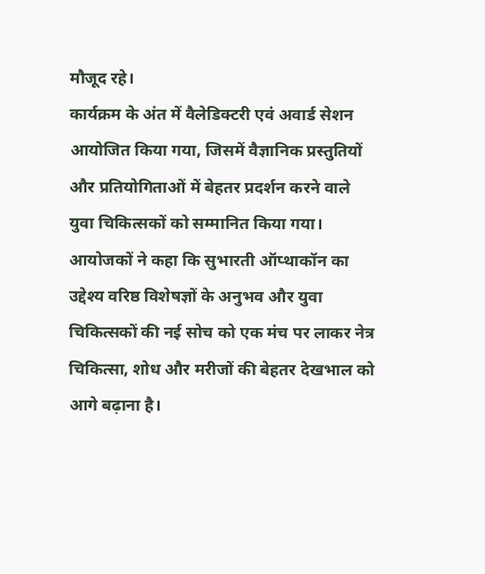मौजूद रहे।
कार्यक्रम के अंत में वैलेडिक्टरी एवं अवार्ड सेशन आयोजित किया गया, जिसमें वैज्ञानिक प्रस्तुतियों और प्रतियोगिताओं में बेहतर प्रदर्शन करने वाले युवा चिकित्सकों को सम्मानित किया गया। आयोजकों ने कहा कि सुभारती ऑप्थाकॉन का उद्देश्य वरिष्ठ विशेषज्ञों के अनुभव और युवा चिकित्सकों की नई सोच को एक मंच पर लाकर नेत्र चिकित्सा, शोध और मरीजों की बेहतर देखभाल को आगे बढ़ाना है।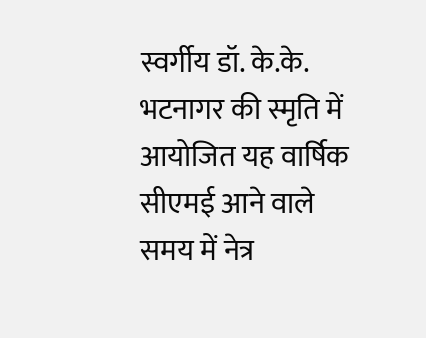स्वर्गीय डॉ. के.के. भटनागर की स्मृति में आयोजित यह वार्षिक सीएमई आने वाले समय में नेत्र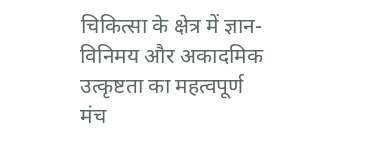चिकित्सा के क्षेत्र में ज्ञान-विनिमय और अकादमिक उत्कृष्टता का महत्वपूर्ण मंच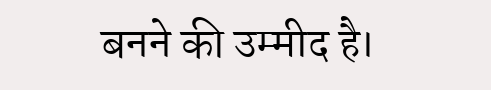बनने की उम्मीद है।